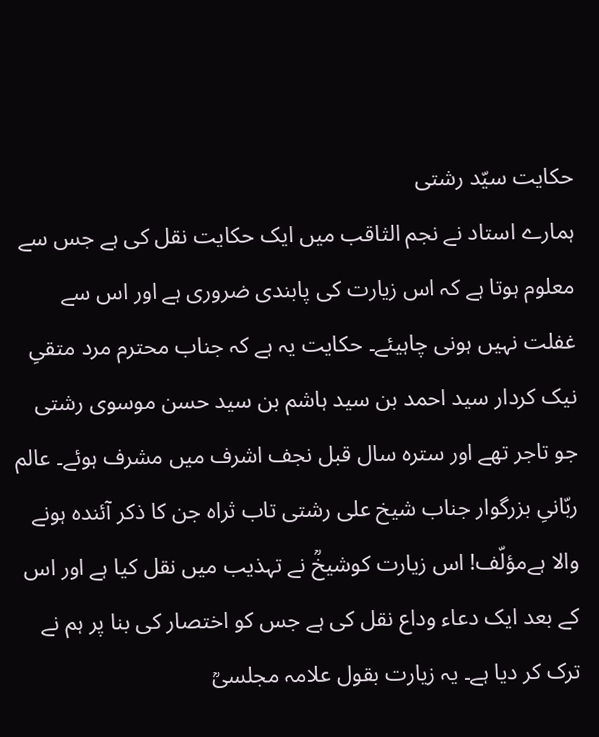حکایت سیّد رشتی
ہمارے استاد نے نجم الثاقب میں ایک حکایت نقل کی ہے جس سے معلوم ہوتا ہے کہ اس زیارت کی پابندی ضروری ہے اور اس سے غفلت نہیں ہونی چاہیئے۔ حکایت یہ ہے کہ جناب محترم مرد متقیِ نیک کردار سید احمد بن سید ہاشم بن سید حسن موسوی رشتی جو تاجر تھے اور سترہ سال قبل نجف اشرف میں مشرف ہوئے۔ عالم ربّانیِ بزرگوار جناب شیخ علی رشتی تاب ثراہ جن کا ذکر آئندہ ہونے والا ہےمؤلّف! اس زیارت کوشیخؒ نے تہذیب میں نقل کیا ہے اور اس کے بعد ایک دعاء وداع نقل کی ہے جس کو اختصار کی بنا پر ہم نے ترک کر دیا ہے۔ یہ زیارت بقول علامہ مجلسیؒ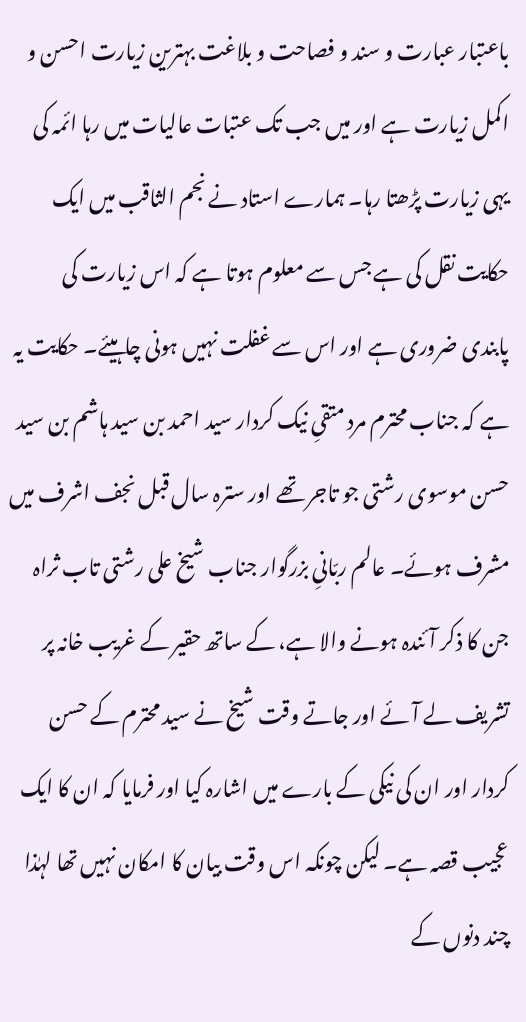باعتبار عبارت و سند و فصاحت و بلاغت بہترین زیارت احسن و اکمل زیارت ہے اور میں جب تک عتبات عالیات میں رہا ائمہ کی یہی زیارت پڑھتا رہا۔ ہمارے استاد نے نجم الثاقب میں ایک حکایت نقل کی ہے جس سے معلوم ہوتا ہے کہ اس زیارت کی پابندی ضروری ہے اور اس سے غفلت نہیں ہونی چاہیئے۔ حکایت یہ ہے کہ جناب محترم مرد متقیِ نیک کردار سید احمد بن سید ہاشم بن سید حسن موسوی رشتی جو تاجر تھے اور سترہ سال قبل نجف اشرف میں مشرف ہوئے۔ عالم ربّانیِ بزرگوار جناب شیخ علی رشتی تاب ثراہ جن کا ذکر آئندہ ہونے والا ہے، کے ساتھ حقیر کے غریب خانہ پر تشریف لے آئے اور جاتے وقت شیخ نے سید محترم کے حسن کردار اور ان کی نیکی کے بارے میں اشارہ کیا اور فرمایا کہ ان کا ایک عجیب قصہ ہے۔ لیکن چونکہ اس وقت بیان کا امکان نہیں تھا لہٰذا چند دنوں کے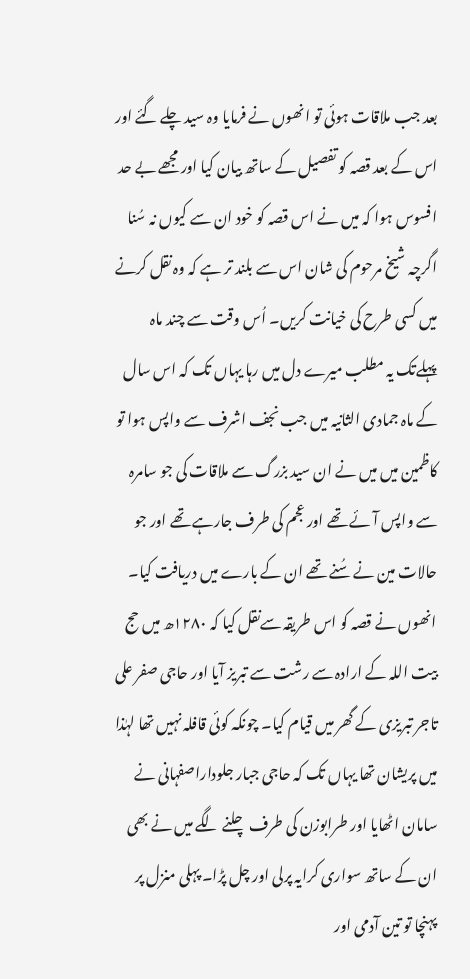بعد جب ملاقات ہوئی تو انھوں نے فرمایا وہ سید چلے گئے اور اس کے بعد قصہ کو تفصیل کے ساتھ بیان کیا اور مجھے بے حد افسوس ہوا کہ میں نے اس قصہ کو خود ان سے کیوں نہ سُنا اگرچہ شیخ مرحوم کی شان اس سے بلند تر ہے کہ وہ نقل کرنے میں کسی طرح کی خیانت کریں۔ اُس وقت سے چند ماہ پہلےتک یہ مطلب میرے دل میں رہا یہاں تک کہ اس سال کے ماہ جمادی الثانیہ میں جب نجف اشرف سے واپس ہوا تو کاظمین میں میں نے ان سید بزرگ سے ملاقات کی جو سامرہ سے واپس آئے تھے اور عجم کی طرف جارہے تھے اور جو حالات مین نے سُنے تھے ان کے بارے میں دریافت کیا۔ انھوں نے قصہ کو اس طریقہ سےنقل کیا کہ ۱۲۸۰ھ میں حج بیت اللہ کے ارادہ سے رشت سے تبریز آیا اور حاجی صفر علی تاجر تبریزی کے گھر میں قیام کیا۔ چونکہ کوئی قافلہ نہیں تھا لہٰذا میں پریشان تھا یہاں تک کہ حاجی جبار جلوداراصفہانی نے سامان اٹھایا اور طرابوزن کی طرف چلنے لگے میں نے بھی ان کے ساتھ سواری کرایہ پرلی اور چل پڑا۔ پہلی منزل پر پہنچا تو تین آدمی اور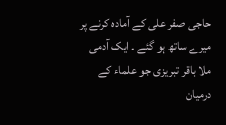حاجی صفر علی کے آمادہ کرنے پر میرے ساتھ ہو گئے ۔ ایک آدمی ملا باقر تبریزی جو علماء کے درمیان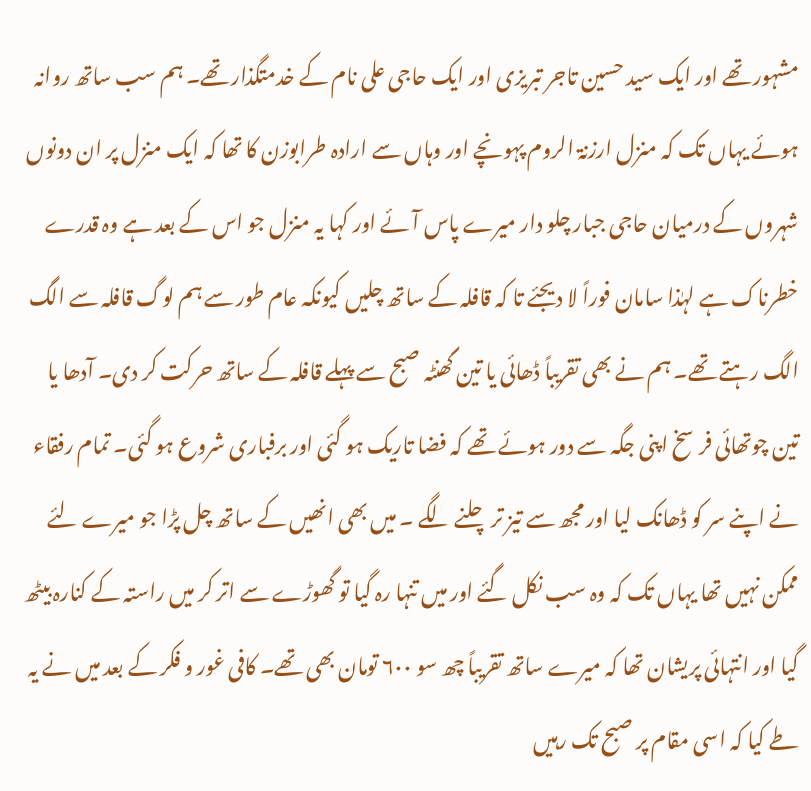مشہور تھے اور ایک سید حسین تاجر تبریزی اور ایک حاجی علی نام کے خدمتگذار تھے۔ ہم سب ساتھ روانہ ہوئے یہاں تک کہ منزل ارزنۃ الروم پہونچے اور وہاں سے ارادہ طرابوزن کا تھا کہ ایک منزل پر ان دونوں شہروں کے درمیان حاجی جبار چلو دار میرے پاس آئے اور کہا یہ منزل جو اس کے بعد ہے وہ قدرے خطرناک ہے لہٰذا سامان فوراً لا دیجئے تا کہ قافلہ کے ساتھ چلیں کیونکہ عام طور سے ہم لوگ قافلہ سے الگ الگ رہتے تھے۔ ہم نے بھی تقریباً ڈھائی یا تین گھنٹہ صبح سے پہلے قافلہ کے ساتھ حرکت کر دی۔ آدھا یا تین چوتھائی فرسخ اپنی جگہ سے دور ہوئے تھے کہ فضا تاریک ہو گئی اور برفباری شروع ہو گئی۔ تمام رفقاء نے اپنے سر کو ڈھانک لیا اور مجھ سے تیز تر چلنے لگے ۔ میں بھی انھیں کے ساتھ چل پڑا جو میرے لئے ممکن نہیں تھا یہاں تک کہ وہ سب نکل گئے اور میں تنہا رہ گیا تو گھوڑے سے اتر کر میں راستہ کے کنارہ بیٹھ گیا اور انتہائی پریشان تھا کہ میرے ساتھ تقریباً چھ سو ۶۰۰ تومان بھی تھے۔ کافی غور و فکر کے بعد میں نے یہ طے کیا کہ اسی مقام پر صبح تک رہیں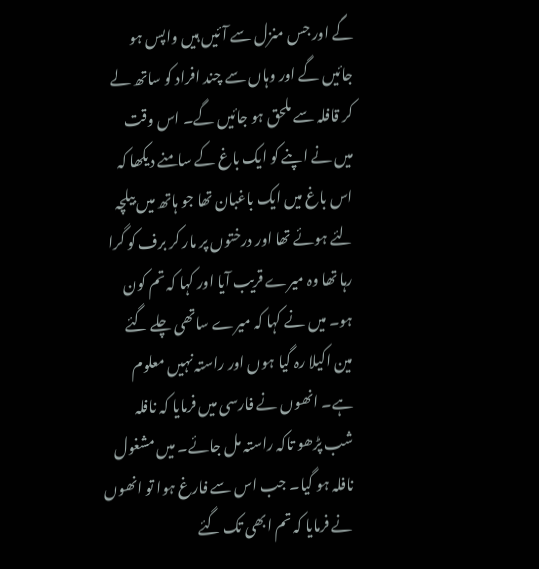گے اور جس منزل سے آئیں ہیں واپس ہو جائیں گے اور وہاں سے چند افراد کو ساتھ لے کر قافلہ سے ملحق ہو جائیں گے۔ اس وقت میں نے اپنے کو ایک باغ کے سامنے دیکھا کہ اس باغ میں ایک باغبان تھا جو ہاتھ میں بیلچہ لئے ہوئے تھا اور درختوں پر مار کر برف کو گرا رہا تھا وہ میرے قریب آیا اور کہا کہ تم کون ہو۔ میں نے کہا کہ میرے ساتھی چلے گئے مین اکیلا رہ گیا ہوں اور راستہ نہیں معلوم ہے۔ انھوں نے فارسی میں فرمایا کہ نافلہ شب پڑھو تاکہ راستہ مل جائے۔ میں مشغول نافلہ ہو گیا۔ جب اس سے فارغ ہوا تو انھوں نے فرمایا کہ تم ابھی تک گئے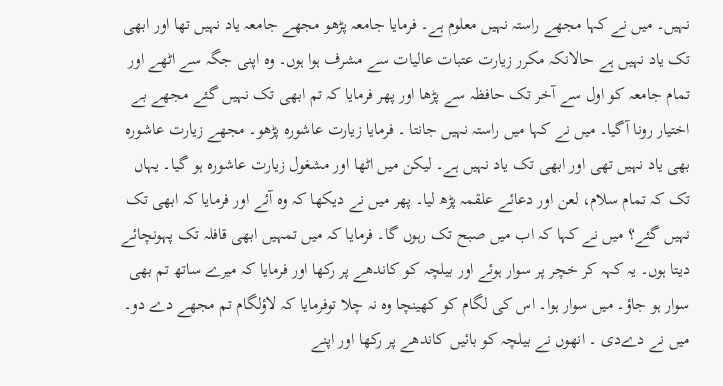نہیں۔ میں نے کہا مجھے راستہ نہیں معلوم ہے۔ فرمایا جامعہ پڑھو مجھے جامعہ یاد نہیں تھا اور ابھی تک یاد نہیں ہے حالانکہ مکرر زیارت عتبات عالیات سے مشرف ہوا ہوں۔ وہ اپنی جگہ سے اٹھے اور تمام جامعہ کو اول سے آخر تک حافظہ سے پڑھا اور پھر فرمایا کہ تم ابھی تک نہیں گئے مجھے بے اختیار رونا آگیا۔ میں نے کہا میں راستہ نہیں جانتا ۔ فرمایا زیارت عاشورہ پڑھو۔ مجھے زیارت عاشورہ بھی یاد نہیں تھی اور ابھی تک یاد نہیں ہے۔ لیکن میں اٹھا اور مشغول زیارت عاشورہ ہو گیا۔ یہاں تک کہ تمام سلام، لعن اور دعائے علقمہ پڑھ لیا۔ پھر میں نے دیکھا کہ وہ آئے اور فرمایا کہ ابھی تک نہیں گئے؟ میں نے کہا کہ اب میں صبح تک رہوں گا۔ فرمایا کہ میں تمہیں ابھی قافلہ تک پہونچائے دیتا ہوں۔ یہ کہہ کر خچر پر سوار ہوئے اور بیلچہ کو کاندھے پر رکھا اور فرمایا کہ میرے ساتھ تم بھی سوار ہو جاؤ۔ میں سوار ہوا۔ اس کی لگام کو کھینچا وہ نہ چلا توفرمایا کہ لاؤلگام تم مجھے دے دو۔ میں نے دےدی ۔ انھوں نے بیلچہ کو بائیں کاندھے پر رکھا اور اپنے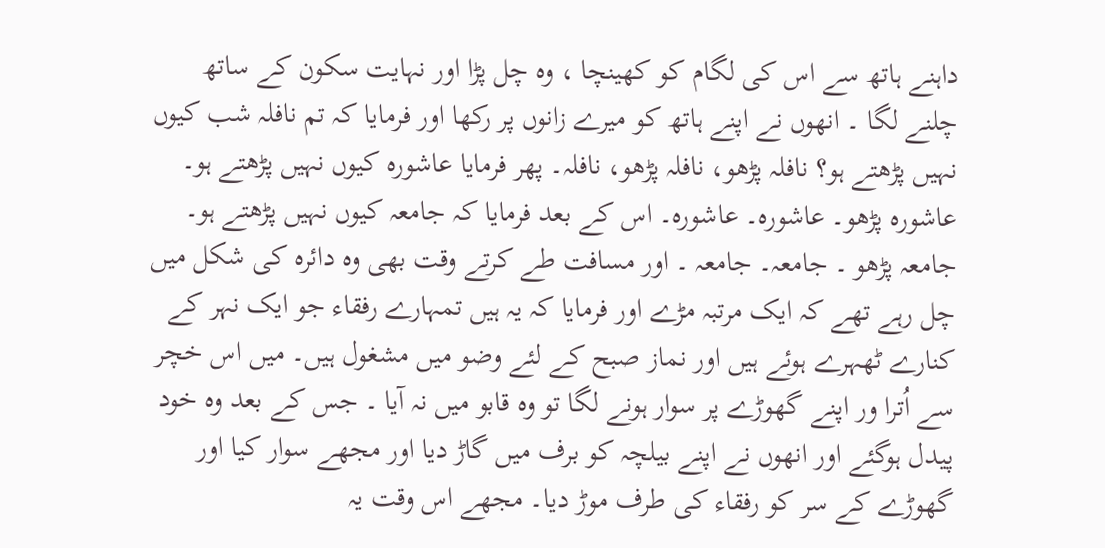داہنے ہاتھ سے اس کی لگام کو کھینچا ، وہ چل پڑا اور نہایت سکون کے ساتھ چلنے لگا ۔ انھوں نے اپنے ہاتھ کو میرے زانوں پر رکھا اور فرمایا کہ تم نافلہ شب کیوں نہیں پڑھتے ہو؟ نافلہ پڑھو، نافلہ پڑھو، نافلہ۔ پھر فرمایا عاشورہ کیوں نہیں پڑھتے ہو۔ عاشورہ پڑھو۔ عاشورہ۔ عاشورہ۔ اس کے بعد فرمایا کہ جامعہ کیوں نہیں پڑھتے ہو۔ جامعہ پڑھو ۔ جامعہ۔ جامعہ ۔ اور مسافت طے کرتے وقت بھی وہ دائرہ کی شکل میں چل رہے تھے کہ ایک مرتبہ مڑے اور فرمایا کہ یہ ہیں تمہارے رفقاء جو ایک نہر کے کنارے ٹھہرے ہوئے ہیں اور نماز صبح کے لئے وضو میں مشغول ہیں۔ میں اس خچر سے اُترا ور اپنے گھوڑے پر سوار ہونے لگا تو وہ قابو میں نہ آیا ۔ جس کے بعد وہ خود پیدل ہوگئے اور انھوں نے اپنے بیلچہ کو برف میں گاڑ دیا اور مجھے سوار کیا اور گھوڑے کے سر کو رفقاء کی طرف موڑ دیا۔ مجھے اس وقت یہ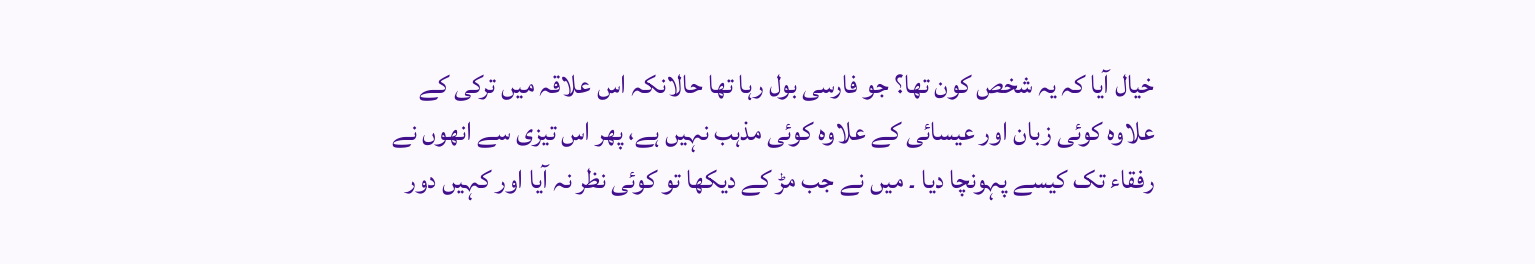خیال آیا کہ یہ شخص کون تھا؟ جو فارسی بول رہا تھا حالانکہ اس علاقہ میں ترکی کے علاوہ کوئی زبان اور عیسائی کے علاوہ کوئی مذہب نہیں ہے، پھر اس تیزی سے انھوں نے رفقاء تک کیسے پہونچا دیا ۔ میں نے جب مڑ کے دیکھا تو کوئی نظر نہ آیا اور کہیں دور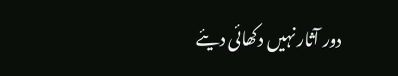دور آثار نہیں دکھائی دیئے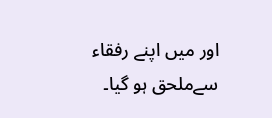اور میں اپنے رفقاء سےملحق ہو گیا۔